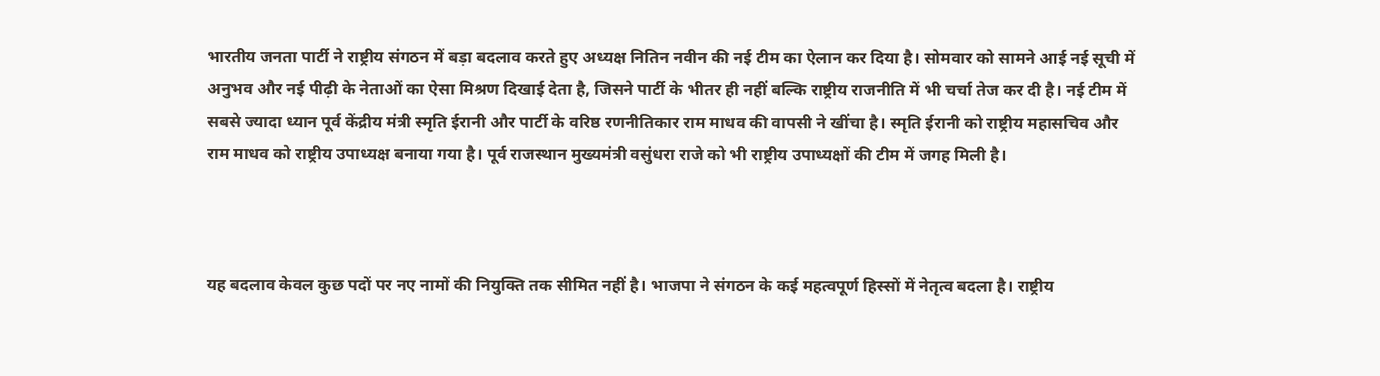भारतीय जनता पार्टी ने राष्ट्रीय संगठन में बड़ा बदलाव करते हुए अध्यक्ष नितिन नवीन की नई टीम का ऐलान कर दिया है। सोमवार को सामने आई नई सूची में अनुभव और नई पीढ़ी के नेताओं का ऐसा मिश्रण दिखाई देता है, जिसने पार्टी के भीतर ही नहीं बल्कि राष्ट्रीय राजनीति में भी चर्चा तेज कर दी है। नई टीम में सबसे ज्यादा ध्यान पूर्व केंद्रीय मंत्री स्मृति ईरानी और पार्टी के वरिष्ठ रणनीतिकार राम माधव की वापसी ने खींचा है। स्मृति ईरानी को राष्ट्रीय महासचिव और राम माधव को राष्ट्रीय उपाध्यक्ष बनाया गया है। पूर्व राजस्थान मुख्यमंत्री वसुंधरा राजे को भी राष्ट्रीय उपाध्यक्षों की टीम में जगह मिली है।



यह बदलाव केवल कुछ पदों पर नए नामों की नियुक्ति तक सीमित नहीं है। भाजपा ने संगठन के कई महत्वपूर्ण हिस्सों में नेतृत्व बदला है। राष्ट्रीय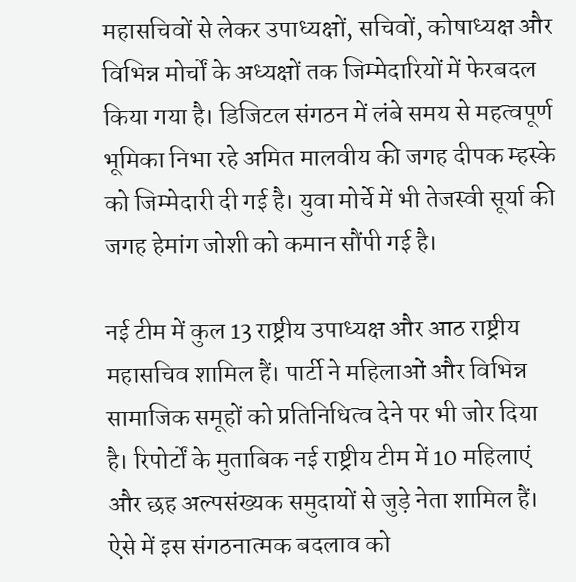महासचिवों से लेकर उपाध्यक्षों, सचिवों, कोषाध्यक्ष और विभिन्न मोर्चों के अध्यक्षों तक जिम्मेदारियों में फेरबदल किया गया है। डिजिटल संगठन में लंबे समय से महत्वपूर्ण भूमिका निभा रहे अमित मालवीय की जगह दीपक म्हस्के को जिम्मेदारी दी गई है। युवा मोर्चे में भी तेजस्वी सूर्या की जगह हेमांग जोशी को कमान सौंपी गई है।

नई टीम में कुल 13 राष्ट्रीय उपाध्यक्ष और आठ राष्ट्रीय महासचिव शामिल हैं। पार्टी ने महिलाओं और विभिन्न सामाजिक समूहों को प्रतिनिधित्व देने पर भी जोर दिया है। रिपोर्टों के मुताबिक नई राष्ट्रीय टीम में 10 महिलाएं और छह अल्पसंख्यक समुदायों से जुड़े नेता शामिल हैं। ऐसे में इस संगठनात्मक बदलाव को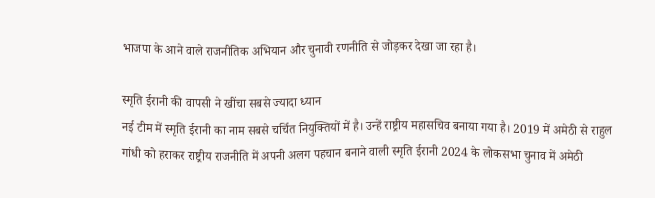भाजपा के आने वाले राजनीतिक अभियान और चुनावी रणनीति से जोड़कर देखा जा रहा है।

स्मृति ईरानी की वापसी ने खींचा सबसे ज्यादा ध्यान
नई टीम में स्मृति ईरानी का नाम सबसे चर्चित नियुक्तियों में है। उन्हें राष्ट्रीय महासचिव बनाया गया है। 2019 में अमेठी से राहुल गांधी को हराकर राष्ट्रीय राजनीति में अपनी अलग पहचान बनाने वाली स्मृति ईरानी 2024 के लोकसभा चुनाव में अमेठी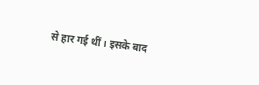से हार गई थीं। इसके बाद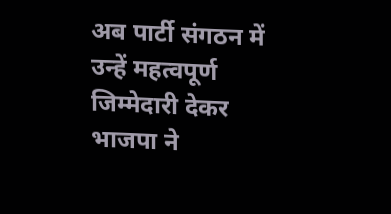अब पार्टी संगठन में उन्हें महत्वपूर्ण जिम्मेदारी देकर भाजपा ने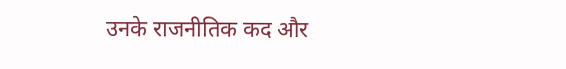उनके राजनीतिक कद और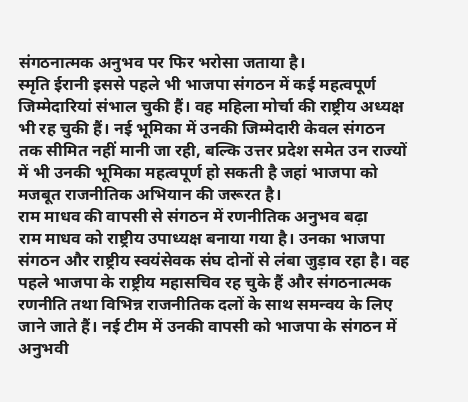संगठनात्मक अनुभव पर फिर भरोसा जताया है।
स्मृति ईरानी इससे पहले भी भाजपा संगठन में कई महत्वपूर्ण जिम्मेदारियां संभाल चुकी हैं। वह महिला मोर्चा की राष्ट्रीय अध्यक्ष भी रह चुकी हैं। नई भूमिका में उनकी जिम्मेदारी केवल संगठन तक सीमित नहीं मानी जा रही, बल्कि उत्तर प्रदेश समेत उन राज्यों में भी उनकी भूमिका महत्वपूर्ण हो सकती है जहां भाजपा को मजबूत राजनीतिक अभियान की जरूरत है।
राम माधव की वापसी से संगठन में रणनीतिक अनुभव बढ़ा
राम माधव को राष्ट्रीय उपाध्यक्ष बनाया गया है। उनका भाजपा संगठन और राष्ट्रीय स्वयंसेवक संघ दोनों से लंबा जुड़ाव रहा है। वह पहले भाजपा के राष्ट्रीय महासचिव रह चुके हैं और संगठनात्मक रणनीति तथा विभिन्न राजनीतिक दलों के साथ समन्वय के लिए जाने जाते हैं। नई टीम में उनकी वापसी को भाजपा के संगठन में अनुभवी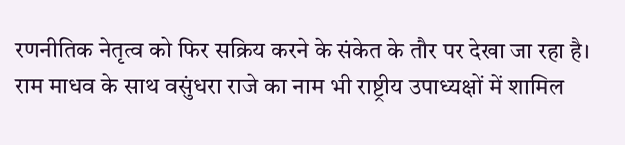रणनीतिक नेतृत्व को फिर सक्रिय करने के संकेत के तौर पर देखा जा रहा है।
राम माधव के साथ वसुंधरा राजे का नाम भी राष्ट्रीय उपाध्यक्षों में शामिल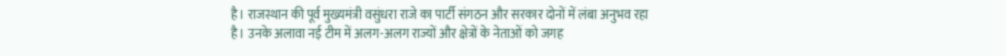है। राजस्थान की पूर्व मुख्यमंत्री वसुंधरा राजे का पार्टी संगठन और सरकार दोनों में लंबा अनुभव रहा है। उनके अलावा नई टीम में अलग-अलग राज्यों और क्षेत्रों के नेताओं को जगह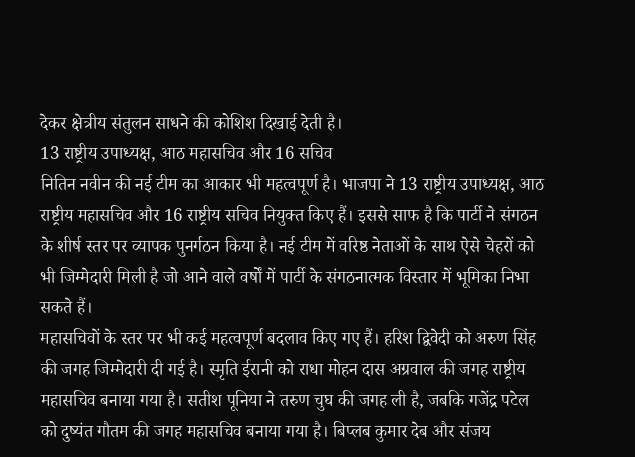देकर क्षेत्रीय संतुलन साधने की कोशिश दिखाई देती है।
13 राष्ट्रीय उपाध्यक्ष, आठ महासचिव और 16 सचिव
नितिन नवीन की नई टीम का आकार भी महत्वपूर्ण है। भाजपा ने 13 राष्ट्रीय उपाध्यक्ष, आठ राष्ट्रीय महासचिव और 16 राष्ट्रीय सचिव नियुक्त किए हैं। इससे साफ है कि पार्टी ने संगठन के शीर्ष स्तर पर व्यापक पुनर्गठन किया है। नई टीम में वरिष्ठ नेताओं के साथ ऐसे चेहरों को भी जिम्मेदारी मिली है जो आने वाले वर्षों में पार्टी के संगठनात्मक विस्तार में भूमिका निभा सकते हैं।
महासचिवों के स्तर पर भी कई महत्वपूर्ण बदलाव किए गए हैं। हरिश द्विवेदी को अरुण सिंह की जगह जिम्मेदारी दी गई है। स्मृति ईरानी को राधा मोहन दास अग्रवाल की जगह राष्ट्रीय महासचिव बनाया गया है। सतीश पूनिया ने तरुण चुघ की जगह ली है, जबकि गजेंद्र पटेल को दुष्यंत गौतम की जगह महासचिव बनाया गया है। बिप्लब कुमार देब और संजय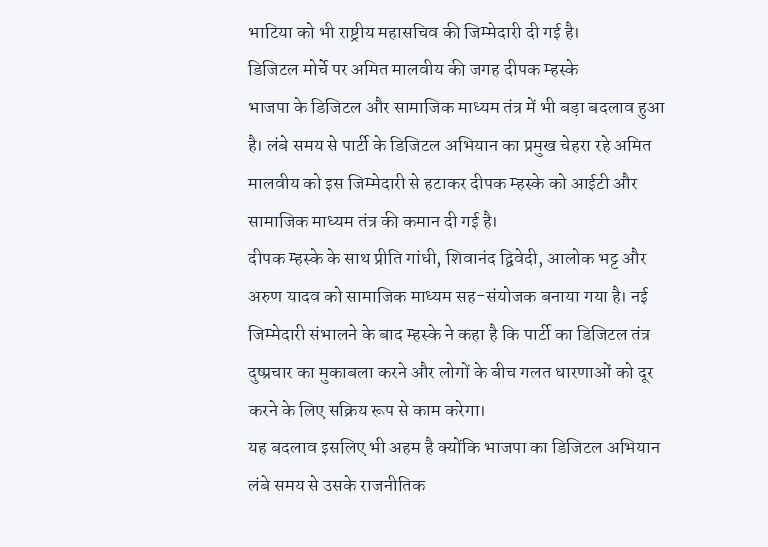भाटिया को भी राष्ट्रीय महासचिव की जिम्मेदारी दी गई है।
डिजिटल मोर्चे पर अमित मालवीय की जगह दीपक म्हस्के
भाजपा के डिजिटल और सामाजिक माध्यम तंत्र में भी बड़ा बदलाव हुआ है। लंबे समय से पार्टी के डिजिटल अभियान का प्रमुख चेहरा रहे अमित मालवीय को इस जिम्मेदारी से हटाकर दीपक म्हस्के को आईटी और सामाजिक माध्यम तंत्र की कमान दी गई है।
दीपक म्हस्के के साथ प्रीति गांधी, शिवानंद द्विवेदी, आलोक भट्ट और अरुण यादव को सामाजिक माध्यम सह-संयोजक बनाया गया है। नई जिम्मेदारी संभालने के बाद म्हस्के ने कहा है कि पार्टी का डिजिटल तंत्र दुष्प्रचार का मुकाबला करने और लोगों के बीच गलत धारणाओं को दूर करने के लिए सक्रिय रूप से काम करेगा।
यह बदलाव इसलिए भी अहम है क्योंकि भाजपा का डिजिटल अभियान लंबे समय से उसके राजनीतिक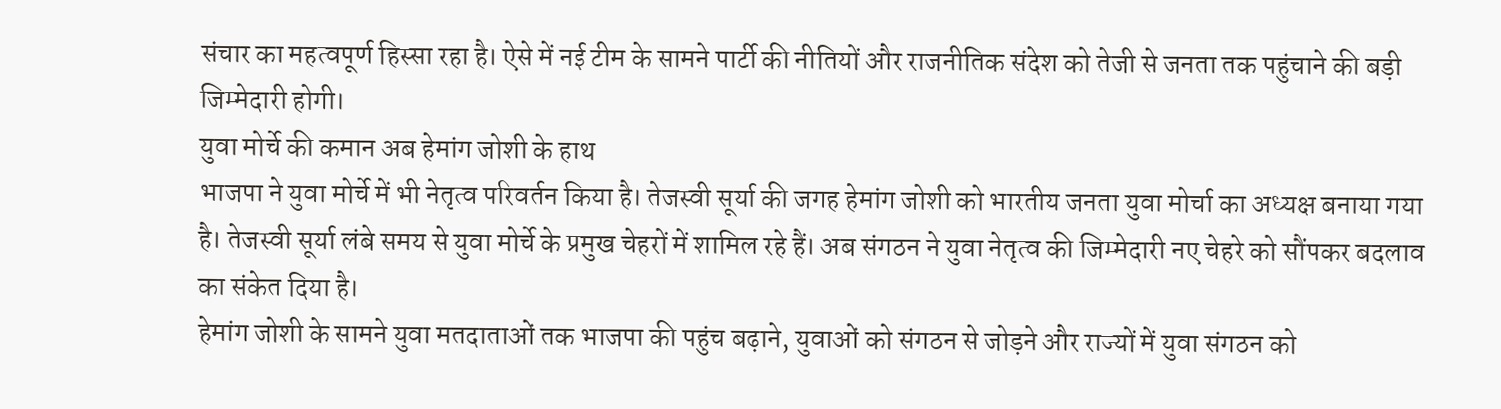संचार का महत्वपूर्ण हिस्सा रहा है। ऐसे में नई टीम के सामने पार्टी की नीतियों और राजनीतिक संदेश को तेजी से जनता तक पहुंचाने की बड़ी जिम्मेदारी होगी।
युवा मोर्चे की कमान अब हेमांग जोशी के हाथ
भाजपा ने युवा मोर्चे में भी नेतृत्व परिवर्तन किया है। तेजस्वी सूर्या की जगह हेमांग जोशी को भारतीय जनता युवा मोर्चा का अध्यक्ष बनाया गया है। तेजस्वी सूर्या लंबे समय से युवा मोर्चे के प्रमुख चेहरों में शामिल रहे हैं। अब संगठन ने युवा नेतृत्व की जिम्मेदारी नए चेहरे को सौंपकर बदलाव का संकेत दिया है।
हेमांग जोशी के सामने युवा मतदाताओं तक भाजपा की पहुंच बढ़ाने, युवाओं को संगठन से जोड़ने और राज्यों में युवा संगठन को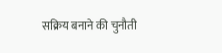सक्रिय बनाने की चुनौती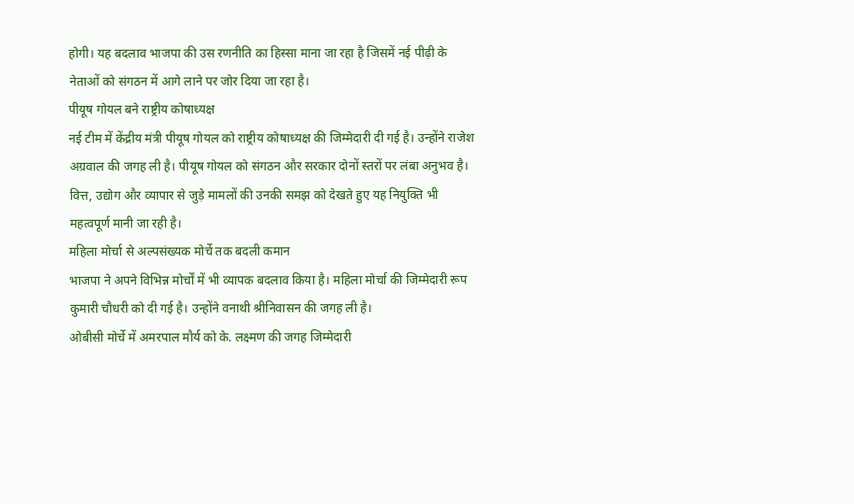होगी। यह बदलाव भाजपा की उस रणनीति का हिस्सा माना जा रहा है जिसमें नई पीढ़ी के नेताओं को संगठन में आगे लाने पर जोर दिया जा रहा है।
पीयूष गोयल बने राष्ट्रीय कोषाध्यक्ष
नई टीम में केंद्रीय मंत्री पीयूष गोयल को राष्ट्रीय कोषाध्यक्ष की जिम्मेदारी दी गई है। उन्होंने राजेश अग्रवाल की जगह ली है। पीयूष गोयल को संगठन और सरकार दोनों स्तरों पर लंबा अनुभव है। वित्त, उद्योग और व्यापार से जुड़े मामलों की उनकी समझ को देखते हुए यह नियुक्ति भी महत्वपूर्ण मानी जा रही है।
महिला मोर्चा से अल्पसंख्यक मोर्चे तक बदली कमान
भाजपा ने अपने विभिन्न मोर्चों में भी व्यापक बदलाव किया है। महिला मोर्चा की जिम्मेदारी रूप कुमारी चौधरी को दी गई है। उन्होंने वनाथी श्रीनिवासन की जगह ली है।
ओबीसी मोर्चे में अमरपाल मौर्य को के. लक्ष्मण की जगह जिम्मेदारी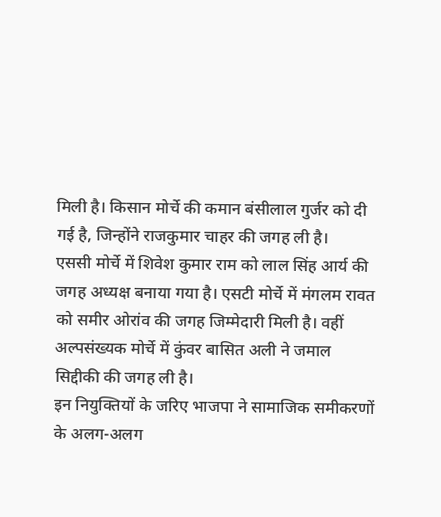मिली है। किसान मोर्चे की कमान बंसीलाल गुर्जर को दी गई है, जिन्होंने राजकुमार चाहर की जगह ली है।
एससी मोर्चे में शिवेश कुमार राम को लाल सिंह आर्य की जगह अध्यक्ष बनाया गया है। एसटी मोर्चे में मंगलम रावत को समीर ओरांव की जगह जिम्मेदारी मिली है। वहीं अल्पसंख्यक मोर्चे में कुंवर बासित अली ने जमाल सिद्दीकी की जगह ली है।
इन नियुक्तियों के जरिए भाजपा ने सामाजिक समीकरणों के अलग-अलग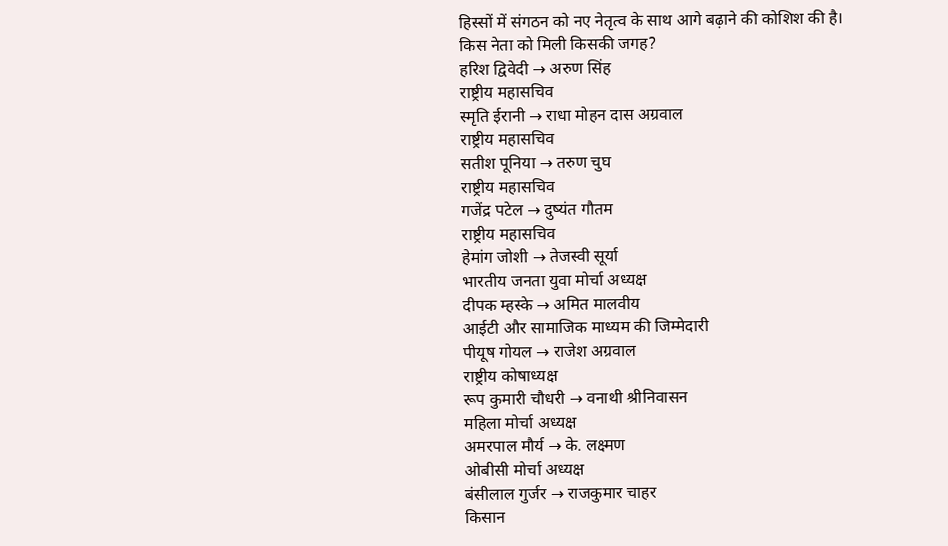हिस्सों में संगठन को नए नेतृत्व के साथ आगे बढ़ाने की कोशिश की है।
किस नेता को मिली किसकी जगह?
हरिश द्विवेदी → अरुण सिंह
राष्ट्रीय महासचिव
स्मृति ईरानी → राधा मोहन दास अग्रवाल
राष्ट्रीय महासचिव
सतीश पूनिया → तरुण चुघ
राष्ट्रीय महासचिव
गजेंद्र पटेल → दुष्यंत गौतम
राष्ट्रीय महासचिव
हेमांग जोशी → तेजस्वी सूर्या
भारतीय जनता युवा मोर्चा अध्यक्ष
दीपक म्हस्के → अमित मालवीय
आईटी और सामाजिक माध्यम की जिम्मेदारी
पीयूष गोयल → राजेश अग्रवाल
राष्ट्रीय कोषाध्यक्ष
रूप कुमारी चौधरी → वनाथी श्रीनिवासन
महिला मोर्चा अध्यक्ष
अमरपाल मौर्य → के. लक्ष्मण
ओबीसी मोर्चा अध्यक्ष
बंसीलाल गुर्जर → राजकुमार चाहर
किसान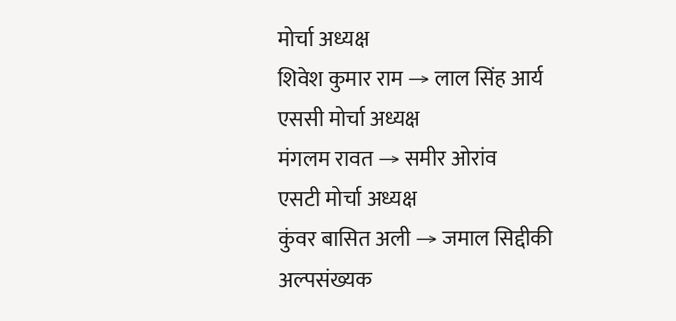मोर्चा अध्यक्ष
शिवेश कुमार राम → लाल सिंह आर्य
एससी मोर्चा अध्यक्ष
मंगलम रावत → समीर ओरांव
एसटी मोर्चा अध्यक्ष
कुंवर बासित अली → जमाल सिद्दीकी
अल्पसंख्यक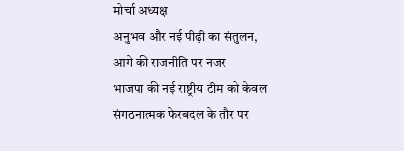मोर्चा अध्यक्ष
अनुभव और नई पीढ़ी का संतुलन, आगे की राजनीति पर नजर
भाजपा की नई राष्ट्रीय टीम को केवल संगठनात्मक फेरबदल के तौर पर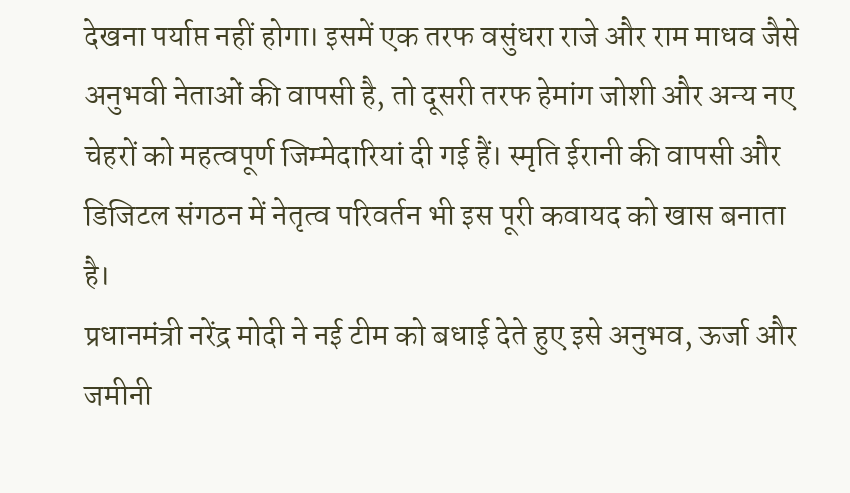देखना पर्याप्त नहीं होगा। इसमें एक तरफ वसुंधरा राजे और राम माधव जैसे अनुभवी नेताओं की वापसी है, तो दूसरी तरफ हेमांग जोशी और अन्य नए चेहरों को महत्वपूर्ण जिम्मेदारियां दी गई हैं। स्मृति ईरानी की वापसी और डिजिटल संगठन में नेतृत्व परिवर्तन भी इस पूरी कवायद को खास बनाता है।
प्रधानमंत्री नरेंद्र मोदी ने नई टीम को बधाई देते हुए इसे अनुभव, ऊर्जा और जमीनी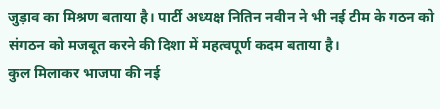जुड़ाव का मिश्रण बताया है। पार्टी अध्यक्ष नितिन नवीन ने भी नई टीम के गठन को संगठन को मजबूत करने की दिशा में महत्वपूर्ण कदम बताया है।
कुल मिलाकर भाजपा की नई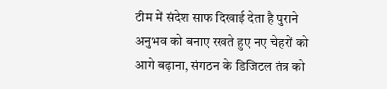टीम में संदेश साफ दिखाई देता है पुराने अनुभव को बनाए रखते हुए नए चेहरों को आगे बढ़ाना, संगठन के डिजिटल तंत्र को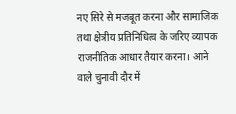नए सिरे से मजबूत करना और सामाजिक तथा क्षेत्रीय प्रतिनिधित्व के जरिए व्यापक राजनीतिक आधार तैयार करना। आने वाले चुनावी दौर में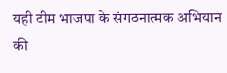यही टीम भाजपा के संगठनात्मक अभियान की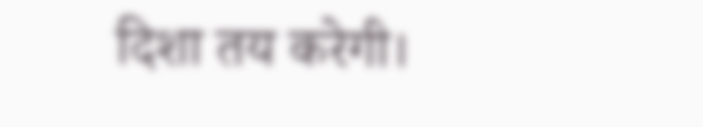दिशा तय करेगी।